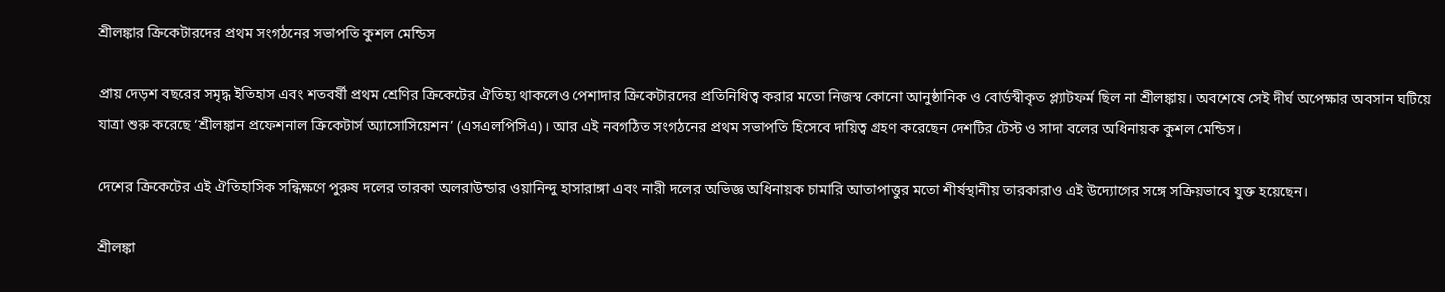শ্রীলঙ্কার ক্রিকেটারদের প্রথম সংগঠনের সভাপতি কুশল মেন্ডিস

প্রায় দেড়শ বছরের সমৃদ্ধ ইতিহাস এবং শতবর্ষী প্রথম শ্রেণির ক্রিকেটের ঐতিহ্য থাকলেও পেশাদার ক্রিকেটারদের প্রতিনিধিত্ব করার মতো নিজস্ব কোনো আনুষ্ঠানিক ও বোর্ডস্বীকৃত প্ল্যাটফর্ম ছিল না শ্রীলঙ্কায়। অবশেষে সেই দীর্ঘ অপেক্ষার অবসান ঘটিয়ে যাত্রা শুরু করেছে ‘শ্রীলঙ্কান প্রফেশনাল ক্রিকেটার্স অ্যাসোসিয়েশন’ (এসএলপিসিএ)। আর এই নবগঠিত সংগঠনের প্রথম সভাপতি হিসেবে দায়িত্ব গ্রহণ করেছেন দেশটির টেস্ট ও সাদা বলের অধিনায়ক কুশল মেন্ডিস।

দেশের ক্রিকেটের এই ঐতিহাসিক সন্ধিক্ষণে পুরুষ দলের তারকা অলরাউন্ডার ওয়ানিন্দু হাসারাঙ্গা এবং নারী দলের অভিজ্ঞ অধিনায়ক চামারি আতাপাত্তুর মতো শীর্ষস্থানীয় তারকারাও এই উদ্যোগের সঙ্গে সক্রিয়ভাবে যুক্ত হয়েছেন।

শ্রীলঙ্কা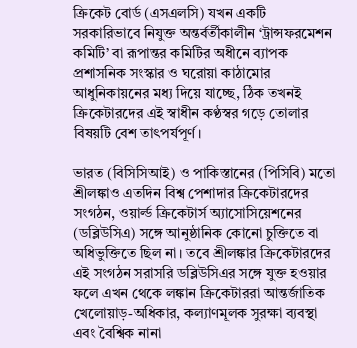ক্রিকেট বোর্ড (এসএলসি) যখন একটি সরকারিভাবে নিযুক্ত অন্তর্বর্তীকালীন ‘ট্রান্সফরমেশন কমিটি’ বা রূপান্তর কমিটির অধীনে ব্যাপক প্রশাসনিক সংস্কার ও ঘরোয়া কাঠামোর আধুনিকায়নের মধ্য দিয়ে যাচ্ছে, ঠিক তখনই ক্রিকেটারদের এই স্বাধীন কণ্ঠস্বর গড়ে তোলার বিষয়টি বেশ তাৎপর্যপূর্ণ।

ভারত (বিসিসিআই) ও পাকিস্তানের (পিসিবি) মতো শ্রীলঙ্কাও এতদিন বিশ্ব পেশাদার ক্রিকেটারদের সংগঠন, ওয়ার্ল্ড ক্রিকেটার্স অ্যাসোসিয়েশনের (ডব্লিউসিএ) সঙ্গে আনুষ্ঠানিক কোনো চুক্তিতে বা অধিভুক্তিতে ছিল না। তবে শ্রীলঙ্কার ক্রিকেটারদের এই সংগঠন সরাসরি ডব্লিউসিএর সঙ্গে যুক্ত হওয়ার ফলে এখন থেকে লঙ্কান ক্রিকেটাররা আন্তর্জাতিক খেলোয়াড়-অধিকার, কল্যাণমূলক সুরক্ষা ব্যবস্থা এবং বৈশ্বিক নানা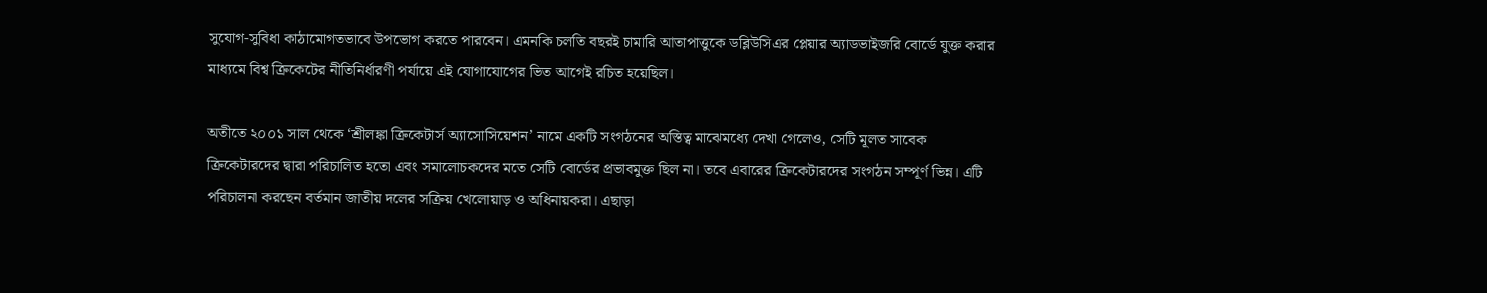সুযোগ-সুবিধা কাঠামোগতভাবে উপভোগ করতে পারবেন। এমনকি চলতি বছরই চামারি আতাপাত্তুকে ডব্লিউসিএর প্লেয়ার অ্যাডভাইজরি বোর্ডে যুক্ত করার মাধ্যমে বিশ্ব ক্রিকেটের নীতিনির্ধারণী পর্যায়ে এই যোগাযোগের ভিত আগেই রচিত হয়েছিল।

অতীতে ২০০১ সাল থেকে ‘শ্রীলঙ্কা ক্রিকেটার্স অ্যাসোসিয়েশন’ নামে একটি সংগঠনের অস্তিত্ব মাঝেমধ্যে দেখা গেলেও, সেটি মূলত সাবেক ক্রিকেটারদের দ্বারা পরিচালিত হতো এবং সমালোচকদের মতে সেটি বোর্ডের প্রভাবমুক্ত ছিল না। তবে এবারের ক্রিকেটারদের সংগঠন সম্পূর্ণ ভিন্ন। এটি পরিচালনা করছেন বর্তমান জাতীয় দলের সক্রিয় খেলোয়াড় ও অধিনায়করা। এছাড়া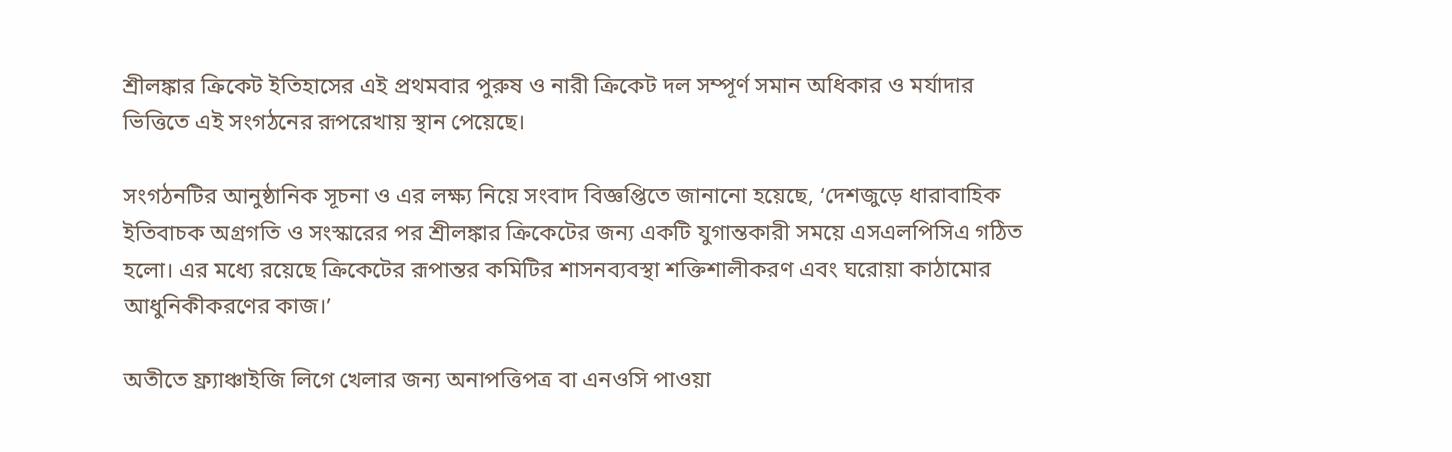শ্রীলঙ্কার ক্রিকেট ইতিহাসের এই প্রথমবার পুরুষ ও নারী ক্রিকেট দল সম্পূর্ণ সমান অধিকার ও মর্যাদার ভিত্তিতে এই সংগঠনের রূপরেখায় স্থান পেয়েছে।

সংগঠনটির আনুষ্ঠানিক সূচনা ও এর লক্ষ্য নিয়ে সংবাদ বিজ্ঞপ্তিতে জানানো হয়েছে, ‘দেশজুড়ে ধারাবাহিক ইতিবাচক অগ্রগতি ও সংস্কারের পর শ্রীলঙ্কার ক্রিকেটের জন্য একটি যুগান্তকারী সময়ে এসএলপিসিএ গঠিত হলো। এর মধ্যে রয়েছে ক্রিকেটের রূপান্তর কমিটির শাসনব্যবস্থা শক্তিশালীকরণ এবং ঘরোয়া কাঠামোর আধুনিকীকরণের কাজ।’

অতীতে ফ্র্যাঞ্চাইজি লিগে খেলার জন্য অনাপত্তিপত্র বা এনওসি পাওয়া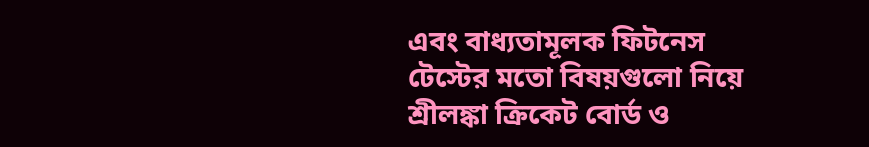এবং বাধ্যতামূলক ফিটনেস টেস্টের মতো বিষয়গুলো নিয়ে শ্রীলঙ্কা ক্রিকেট বোর্ড ও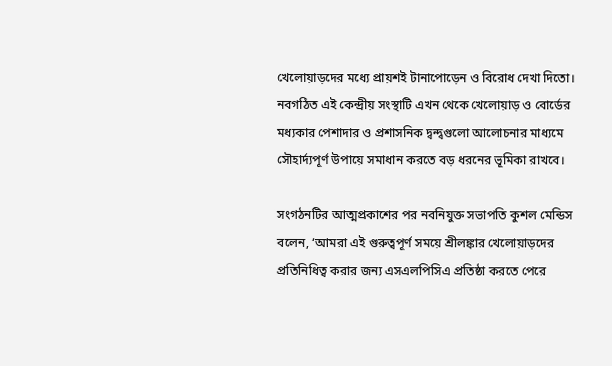খেলোয়াড়দের মধ্যে প্রায়শই টানাপোড়েন ও বিরোধ দেখা দিতো। নবগঠিত এই কেন্দ্রীয় সংস্থাটি এখন থেকে খেলোয়াড় ও বোর্ডের মধ্যকার পেশাদার ও প্রশাসনিক দ্বন্দ্বগুলো আলোচনার মাধ্যমে সৌহার্দ্যপূর্ণ উপায়ে সমাধান করতে বড় ধরনের ভূমিকা রাখবে।

সংগঠনটির আত্মপ্রকাশের পর নবনিযুক্ত সভাপতি কুশল মেন্ডিস বলেন, ‘আমরা এই গুরুত্বপূর্ণ সময়ে শ্রীলঙ্কার খেলোয়াড়দের প্রতিনিধিত্ব করার জন্য এসএলপিসিএ প্রতিষ্ঠা করতে পেরে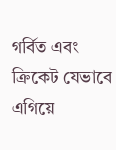গর্বিত এবং ক্রিকেট যেভাবে এগিয়ে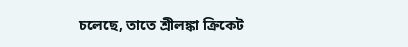চলেছে, তাতে শ্রীলঙ্কা ক্রিকেট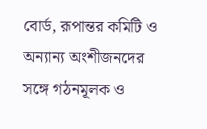বোর্ড, রূপান্তর কমিটি ও অন্যান্য অংশীজনদের সঙ্গে গঠনমূলক ও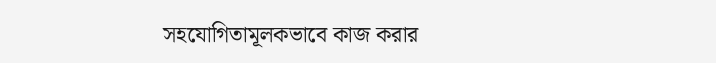সহযোগিতামূলকভাবে কাজ করার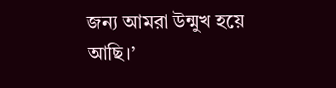জন্য আমরা উন্মুখ হয়ে আছি।’